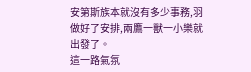安第斯族本就沒有多少事務,羽做好了安排,兩鷹一獸一小樂就出發了。
這一路氣氛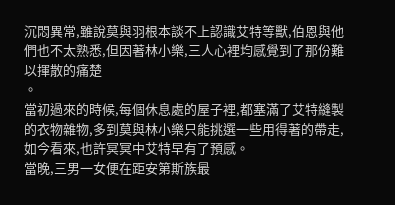沉悶異常,雖說莫與羽根本談不上認識艾特等獸,伯恩與他們也不太熟悉,但因著林小樂,三人心裡均感覺到了那份難以揮散的痛楚
。
當初過來的時候,每個休息處的屋子裡,都塞滿了艾特縫製的衣物雜物,多到莫與林小樂只能挑選一些用得著的帶走,如今看來,也許冥冥中艾特早有了預感。
當晚,三男一女便在距安第斯族最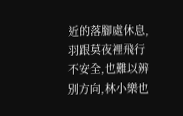近的落腳處休息,羽跟莫夜裡飛行不安全,也難以辨別方向,林小樂也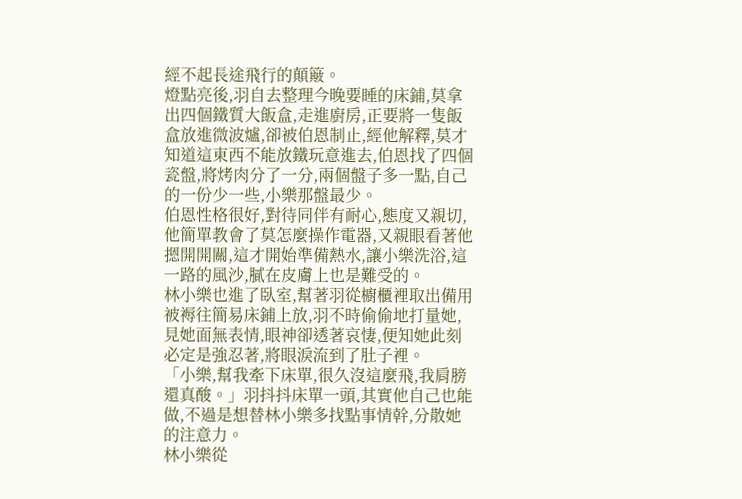經不起長途飛行的顛簸。
燈點亮後,羽自去整理今晚要睡的床鋪,莫拿出四個鐵質大飯盒,走進廚房,正要將一隻飯盒放進微波爐,卻被伯恩制止,經他解釋,莫才知道這東西不能放鐵玩意進去,伯恩找了四個瓷盤,將烤肉分了一分,兩個盤子多一點,自己的一份少一些,小樂那盤最少。
伯恩性格很好,對待同伴有耐心,態度又親切,他簡單教會了莫怎麼操作電器,又親眼看著他摁開開關,這才開始準備熱水,讓小樂洗浴,這一路的風沙,膩在皮膚上也是難受的。
林小樂也進了臥室,幫著羽從櫥櫃裡取出備用被褥往簡易床鋪上放,羽不時偷偷地打量她,見她面無表情,眼神卻透著哀悽,便知她此刻必定是強忍著,將眼淚流到了肚子裡。
「小樂,幫我牽下床單,很久沒這麼飛,我肩膀還真酸。」羽抖抖床單一頭,其實他自己也能做,不過是想替林小樂多找點事情幹,分散她的注意力。
林小樂從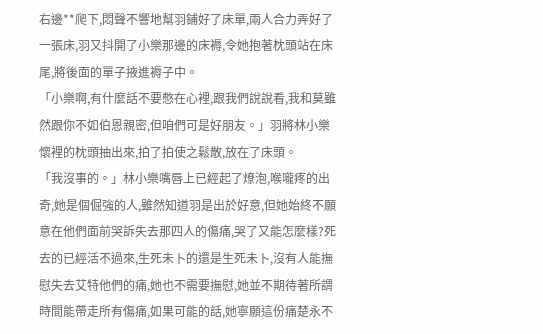右邊**爬下,悶聲不響地幫羽鋪好了床單,兩人合力弄好了一張床,羽又抖開了小樂那邊的床褥,令她抱著枕頭站在床尾,將後面的單子掖進褥子中。
「小樂啊,有什麼話不要憋在心裡,跟我們說說看,我和莫雖然跟你不如伯恩親密,但咱們可是好朋友。」羽將林小樂懷裡的枕頭抽出來,拍了拍使之鬆散,放在了床頭。
「我沒事的。」林小樂嘴唇上已經起了燎泡,喉嚨疼的出奇,她是個倔強的人,雖然知道羽是出於好意,但她始終不願意在他們面前哭訴失去那四人的傷痛,哭了又能怎麼樣?死去的已經活不過來,生死未卜的還是生死未卜,沒有人能撫慰失去艾特他們的痛,她也不需要撫慰,她並不期待著所謂時間能帶走所有傷痛,如果可能的話,她寧願這份痛楚永不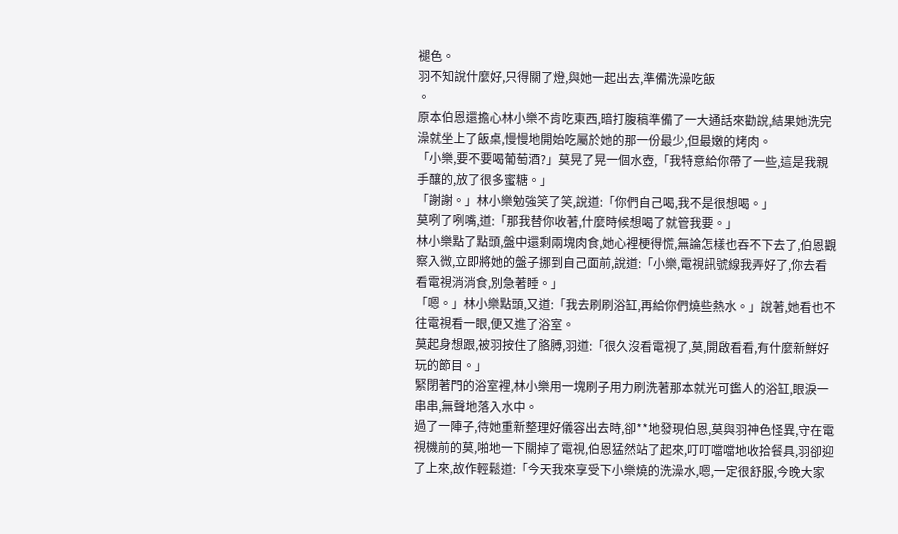褪色。
羽不知說什麼好,只得關了燈,與她一起出去,準備洗澡吃飯
。
原本伯恩還擔心林小樂不肯吃東西,暗打腹稿準備了一大通話來勸說,結果她洗完澡就坐上了飯桌,慢慢地開始吃屬於她的那一份最少,但最嫩的烤肉。
「小樂,要不要喝葡萄酒?」莫晃了晃一個水壺,「我特意給你帶了一些,這是我親手釀的,放了很多蜜糖。」
「謝謝。」林小樂勉強笑了笑,說道:「你們自己喝,我不是很想喝。」
莫咧了咧嘴,道:「那我替你收著,什麼時候想喝了就管我要。」
林小樂點了點頭,盤中還剩兩塊肉食,她心裡梗得慌,無論怎樣也吞不下去了,伯恩觀察入微,立即將她的盤子挪到自己面前,說道:「小樂,電視訊號線我弄好了,你去看看電視消消食,別急著睡。」
「嗯。」林小樂點頭,又道:「我去刷刷浴缸,再給你們燒些熱水。」說著,她看也不往電視看一眼,便又進了浴室。
莫起身想跟,被羽按住了胳膊,羽道:「很久沒看電視了,莫,開啟看看,有什麼新鮮好玩的節目。」
緊閉著門的浴室裡,林小樂用一塊刷子用力刷洗著那本就光可鑑人的浴缸,眼淚一串串,無聲地落入水中。
過了一陣子,待她重新整理好儀容出去時,卻**地發現伯恩,莫與羽神色怪異,守在電視機前的莫,啪地一下關掉了電視,伯恩猛然站了起來,叮叮噹噹地收拾餐具,羽卻迎了上來,故作輕鬆道:「今天我來享受下小樂燒的洗澡水,嗯,一定很舒服,今晚大家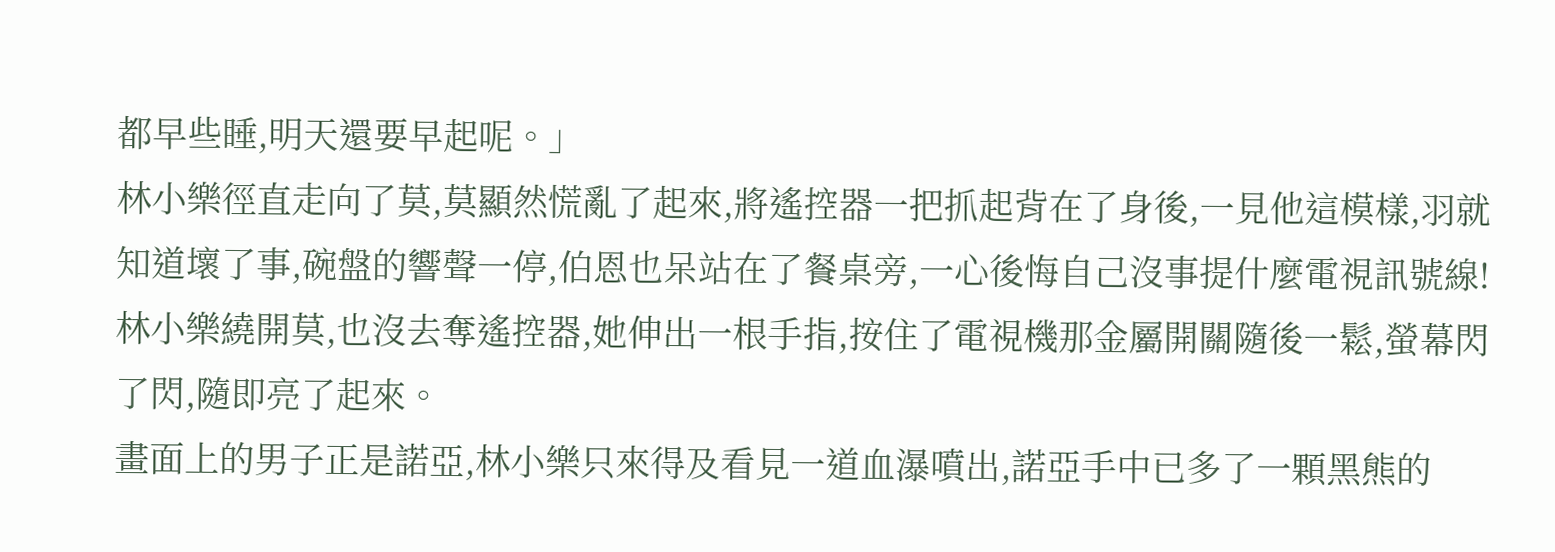都早些睡,明天還要早起呢。」
林小樂徑直走向了莫,莫顯然慌亂了起來,將遙控器一把抓起背在了身後,一見他這模樣,羽就知道壞了事,碗盤的響聲一停,伯恩也呆站在了餐桌旁,一心後悔自己沒事提什麼電視訊號線!
林小樂繞開莫,也沒去奪遙控器,她伸出一根手指,按住了電視機那金屬開關隨後一鬆,螢幕閃了閃,隨即亮了起來。
畫面上的男子正是諾亞,林小樂只來得及看見一道血瀑噴出,諾亞手中已多了一顆黑熊的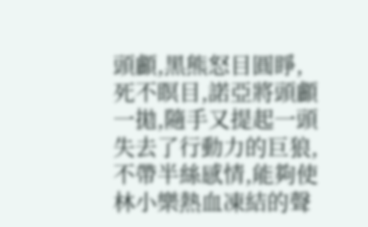頭顱,黑熊怒目圓睜,死不瞑目,諾亞將頭顱一拋,隨手又提起一頭失去了行動力的巨狼,不帶半絲感情,能夠使林小樂熱血凍結的聲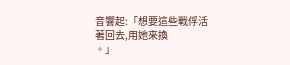音響起:「想要這些戰俘活著回去,用她來換
。」